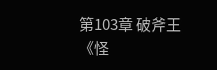第103章 破斧王
《怪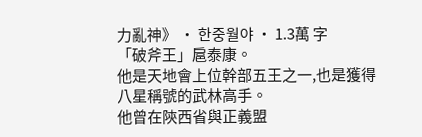力亂神》 · 한중월야 · 1.3萬 字
「破斧王」扈泰康。
他是天地會上位幹部五王之一,也是獲得八星稱號的武林高手。
他曾在陝西省與正義盟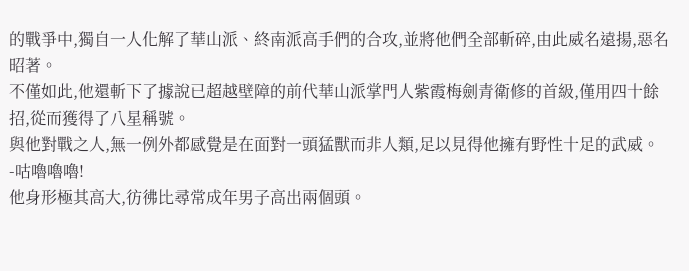的戰爭中,獨自一人化解了華山派、終南派高手們的合攻,並將他們全部斬碎,由此威名遠揚,惡名昭著。
不僅如此,他還斬下了據說已超越壁障的前代華山派掌門人紫霞梅劍青衛修的首級,僅用四十餘招,從而獲得了八星稱號。
與他對戰之人,無一例外都感覺是在面對一頭猛獸而非人類,足以見得他擁有野性十足的武威。
-咕嚕嚕嚕!
他身形極其高大,彷彿比尋常成年男子高出兩個頭。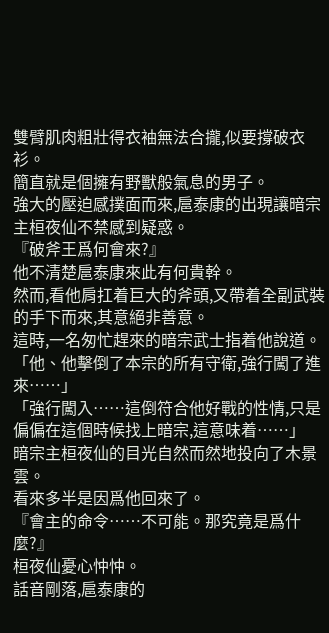雙臂肌肉粗壯得衣袖無法合攏,似要撐破衣衫。
簡直就是個擁有野獸般氣息的男子。
強大的壓迫感撲面而來,扈泰康的出現讓暗宗主桓夜仙不禁感到疑惑。
『破斧王爲何會來?』
他不清楚扈泰康來此有何貴幹。
然而,看他肩扛着巨大的斧頭,又帶着全副武裝的手下而來,其意絕非善意。
這時,一名匆忙趕來的暗宗武士指着他說道。
「他、他擊倒了本宗的所有守衛,強行闖了進來……」
「強行闖入……這倒符合他好戰的性情,只是偏偏在這個時候找上暗宗,這意味着……」
暗宗主桓夜仙的目光自然而然地投向了木景雲。
看來多半是因爲他回來了。
『會主的命令……不可能。那究竟是爲什麼?』
桓夜仙憂心忡忡。
話音剛落,扈泰康的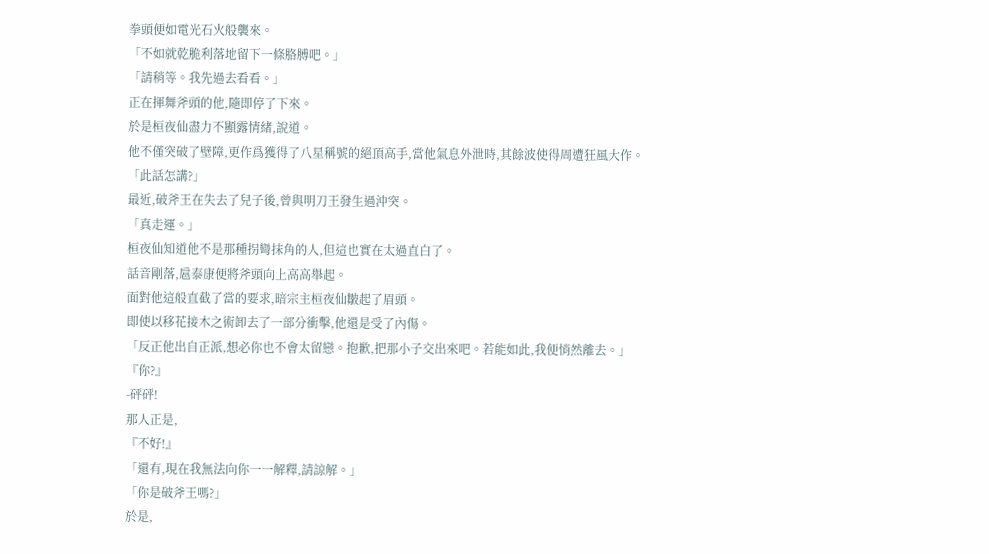拳頭便如電光石火般襲來。
「不如就乾脆利落地留下一條胳膊吧。」
「請稍等。我先過去看看。」
正在揮舞斧頭的他,隨即停了下來。
於是桓夜仙盡力不顯露情緒,說道。
他不僅突破了壁障,更作爲獲得了八星稱號的絕頂高手,當他氣息外泄時,其餘波使得周遭狂風大作。
「此話怎講?」
最近,破斧王在失去了兒子後,曾與明刀王發生過沖突。
「真走運。」
桓夜仙知道他不是那種拐彎抹角的人,但這也實在太過直白了。
話音剛落,扈泰康便將斧頭向上高高舉起。
面對他這般直截了當的要求,暗宗主桓夜仙皺起了眉頭。
即使以移花接木之術卸去了一部分衝擊,他還是受了內傷。
「反正他出自正派,想必你也不會太留戀。抱歉,把那小子交出來吧。若能如此,我便悄然離去。」
『你?』
-砰砰!
那人正是,
『不好!』
「還有,現在我無法向你一一解釋,請諒解。」
「你是破斧王嗎?」
於是,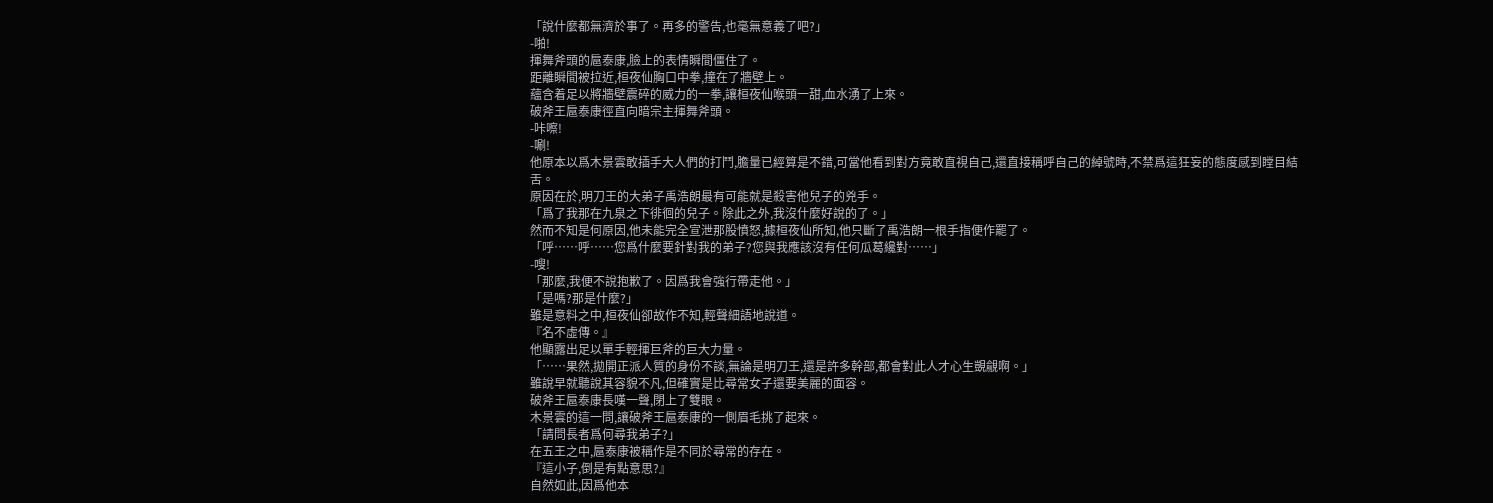「說什麼都無濟於事了。再多的警告,也毫無意義了吧?」
-啪!
揮舞斧頭的扈泰康,臉上的表情瞬間僵住了。
距離瞬間被拉近,桓夜仙胸口中拳,撞在了牆壁上。
蘊含着足以將牆壁震碎的威力的一拳,讓桓夜仙喉頭一甜,血水湧了上來。
破斧王扈泰康徑直向暗宗主揮舞斧頭。
-咔嚓!
-唰!
他原本以爲木景雲敢插手大人們的打鬥,膽量已經算是不錯,可當他看到對方竟敢直視自己,還直接稱呼自己的綽號時,不禁爲這狂妄的態度感到瞠目結舌。
原因在於,明刀王的大弟子禹浩朗最有可能就是殺害他兒子的兇手。
「爲了我那在九泉之下徘徊的兒子。除此之外,我沒什麼好說的了。」
然而不知是何原因,他未能完全宣泄那股憤怒,據桓夜仙所知,他只斷了禹浩朗一根手指便作罷了。
「呼……呼……您爲什麼要針對我的弟子?您與我應該沒有任何瓜葛纔對……」
-嗖!
「那麼,我便不說抱歉了。因爲我會強行帶走他。」
「是嗎?那是什麼?」
雖是意料之中,桓夜仙卻故作不知,輕聲細語地說道。
『名不虛傳。』
他顯露出足以單手輕揮巨斧的巨大力量。
「……果然,拋開正派人質的身份不談,無論是明刀王,還是許多幹部,都會對此人才心生覬覦啊。」
雖說早就聽說其容貌不凡,但確實是比尋常女子還要美麗的面容。
破斧王扈泰康長嘆一聲,閉上了雙眼。
木景雲的這一問,讓破斧王扈泰康的一側眉毛挑了起來。
「請問長者爲何尋我弟子?」
在五王之中,扈泰康被稱作是不同於尋常的存在。
『這小子,倒是有點意思?』
自然如此,因爲他本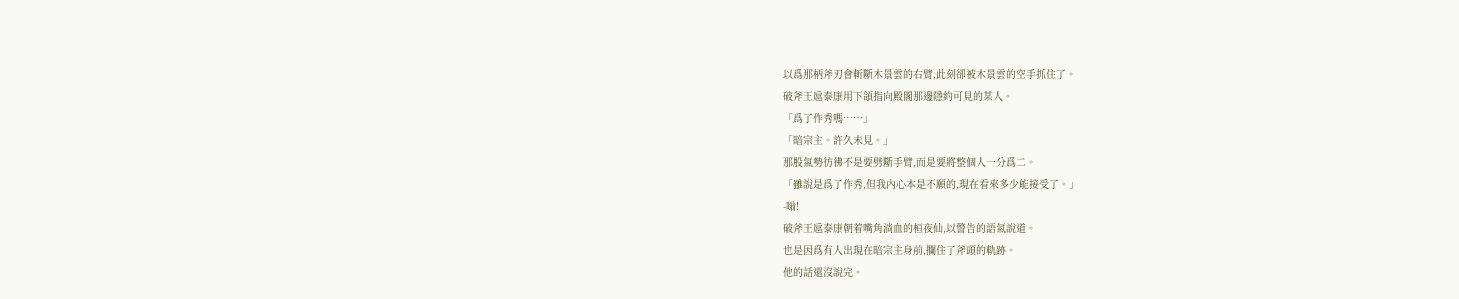以爲那柄斧刃會斬斷木景雲的右臂,此刻卻被木景雲的空手抓住了。
破斧王扈泰康用下頜指向殿閣那邊隱約可見的某人。
「爲了作秀嗎……」
「暗宗主。許久未見。」
那股氣勢彷彿不是要劈斷手臂,而是要將整個人一分爲二。
「雖說是爲了作秀,但我內心本是不願的,現在看來多少能接受了。」
-嗡!
破斧王扈泰康朝着嘴角淌血的桓夜仙,以警告的語氣說道。
也是因爲有人出現在暗宗主身前,攔住了斧頭的軌跡。
他的話還沒說完。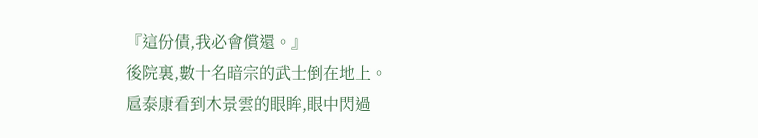『這份債,我必會償還。』
後院裏,數十名暗宗的武士倒在地上。
扈泰康看到木景雲的眼眸,眼中閃過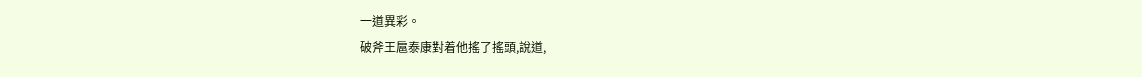一道異彩。
破斧王扈泰康對着他搖了搖頭,說道,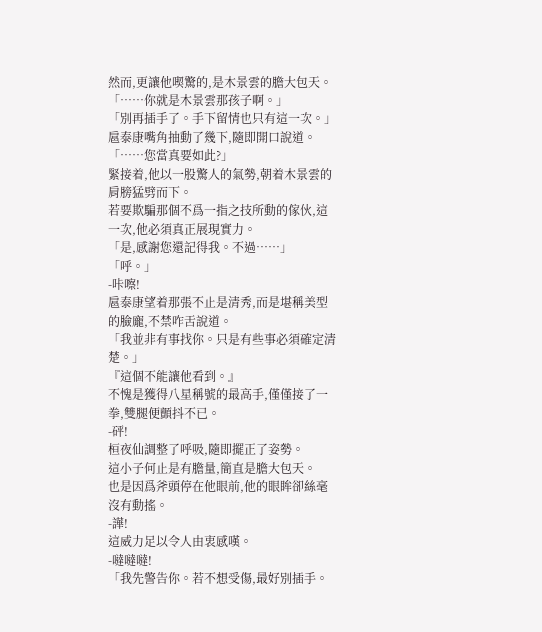然而,更讓他喫驚的,是木景雲的膽大包天。
「……你就是木景雲那孩子啊。」
「別再插手了。手下留情也只有這一次。」
扈泰康嘴角抽動了幾下,隨即開口說道。
「……您當真要如此?」
緊接着,他以一股驚人的氣勢,朝着木景雲的肩膀猛劈而下。
若要欺騙那個不爲一指之技所動的傢伙,這一次,他必須真正展現實力。
「是,感謝您還記得我。不過……」
「呼。」
-咔嚓!
扈泰康望着那張不止是清秀,而是堪稱美型的臉龐,不禁咋舌說道。
「我並非有事找你。只是有些事必須確定清楚。」
『這個不能讓他看到。』
不愧是獲得八星稱號的最高手,僅僅接了一拳,雙腿便顫抖不已。
-砰!
桓夜仙調整了呼吸,隨即擺正了姿勢。
這小子何止是有膽量,簡直是膽大包天。
也是因爲斧頭停在他眼前,他的眼眸卻絲毫沒有動搖。
-譁!
這威力足以令人由衷感嘆。
-噠噠噠!
「我先警告你。若不想受傷,最好別插手。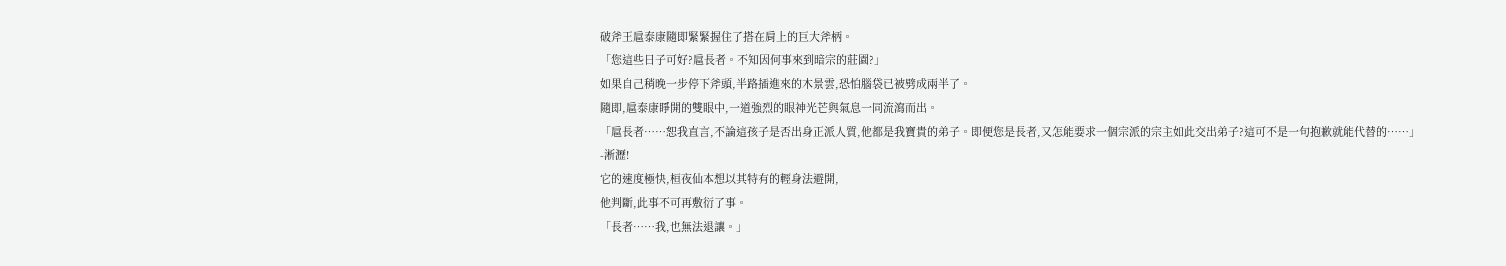破斧王扈泰康隨即緊緊握住了搭在肩上的巨大斧柄。
「您這些日子可好?扈長者。不知因何事來到暗宗的莊園?」
如果自己稍晚一步停下斧頭,半路插進來的木景雲,恐怕腦袋已被劈成兩半了。
隨即,扈泰康睜開的雙眼中,一道強烈的眼神光芒與氣息一同流瀉而出。
「扈長者……恕我直言,不論這孩子是否出身正派人質,他都是我寶貴的弟子。即便您是長者,又怎能要求一個宗派的宗主如此交出弟子?這可不是一句抱歉就能代替的……」
-淅瀝!
它的速度極快,桓夜仙本想以其特有的輕身法避開,
他判斷,此事不可再敷衍了事。
「長者……我,也無法退讓。」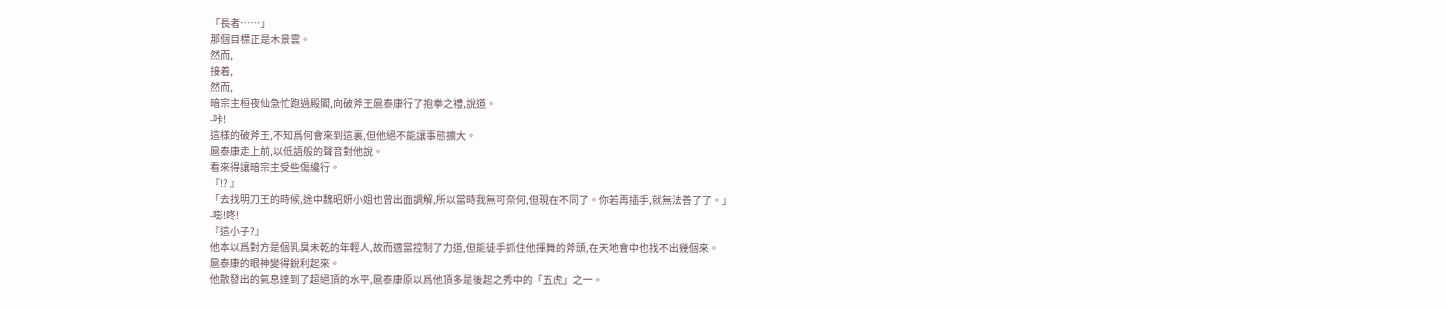「長者……」
那個目標正是木景雲。
然而,
接着,
然而,
暗宗主桓夜仙急忙跑過殿閣,向破斧王扈泰康行了抱拳之禮,說道。
-咔!
這樣的破斧王,不知爲何會來到這裏,但他絕不能讓事態擴大。
扈泰康走上前,以低語般的聲音對他說。
看來得讓暗宗主受些傷纔行。
『!? 』
「去找明刀王的時候,途中魏昭妍小姐也曾出面調解,所以當時我無可奈何,但現在不同了。你若再插手,就無法善了了。」
-嘭!咚!
『這小子?』
他本以爲對方是個乳臭未乾的年輕人,故而適當控制了力道,但能徒手抓住他揮舞的斧頭,在天地會中也找不出幾個來。
扈泰康的眼神變得銳利起來。
他散發出的氣息達到了超絕頂的水平,扈泰康原以爲他頂多是後起之秀中的「五虎」之一。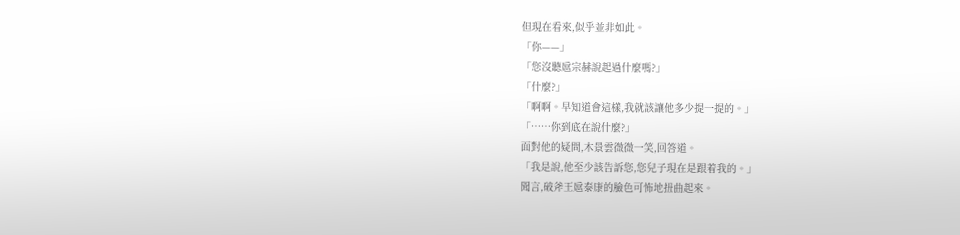但現在看來,似乎並非如此。
「你——」
「您沒聽扈宗赫說起過什麼嗎?」
「什麼?」
「啊啊。早知道會這樣,我就該讓他多少提一提的。」
「……你到底在說什麼?」
面對他的疑問,木景雲微微一笑,回答道。
「我是說,他至少該告訴您,您兒子現在是跟着我的。」
聞言,破斧王扈泰康的臉色可怖地扭曲起來。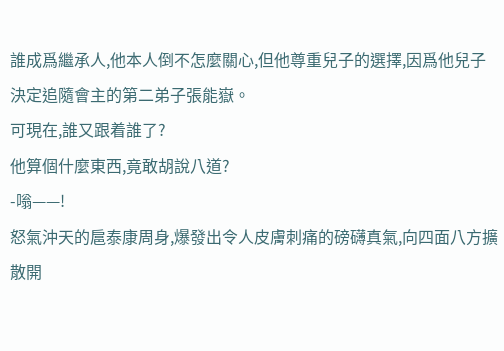誰成爲繼承人,他本人倒不怎麼關心,但他尊重兒子的選擇,因爲他兒子決定追隨會主的第二弟子張能嶽。
可現在,誰又跟着誰了?
他算個什麼東西,竟敢胡說八道?
-嗡——!
怒氣沖天的扈泰康周身,爆發出令人皮膚刺痛的磅礴真氣,向四面八方擴散開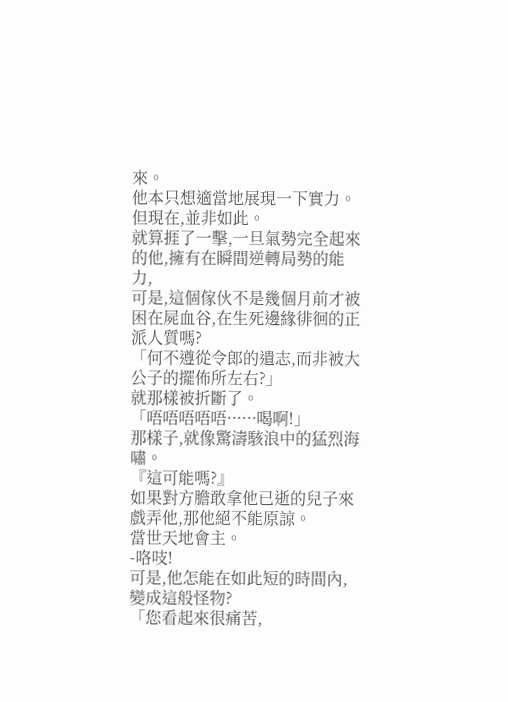來。
他本只想適當地展現一下實力。
但現在,並非如此。
就算捱了一擊,一旦氣勢完全起來的他,擁有在瞬間逆轉局勢的能力,
可是,這個傢伙不是幾個月前才被困在屍血谷,在生死邊緣徘徊的正派人質嗎?
「何不遵從令郎的遺志,而非被大公子的擺佈所左右?」
就那樣被折斷了。
「唔唔唔唔唔······喝啊!」
那樣子,就像驚濤駭浪中的猛烈海嘯。
『這可能嗎?』
如果對方膽敢拿他已逝的兒子來戲弄他,那他絕不能原諒。
當世天地會主。
-咯吱!
可是,他怎能在如此短的時間內,變成這般怪物?
「您看起來很痛苦,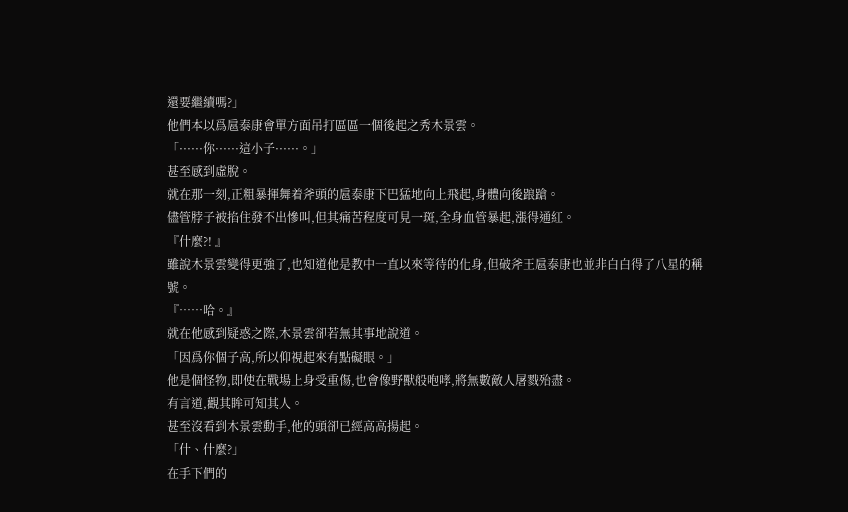還要繼續嗎?」
他們本以爲扈泰康會單方面吊打區區一個後起之秀木景雲。
「······你······這小子······。」
甚至感到虛脫。
就在那一刻,正粗暴揮舞着斧頭的扈泰康下巴猛地向上飛起,身體向後踉蹌。
儘管脖子被掐住發不出慘叫,但其痛苦程度可見一斑,全身血管暴起,漲得通紅。
『什麼?! 』
雖說木景雲變得更強了,也知道他是教中一直以來等待的化身,但破斧王扈泰康也並非白白得了八星的稱號。
『……哈。』
就在他感到疑惑之際,木景雲卻若無其事地說道。
「因爲你個子高,所以仰視起來有點礙眼。」
他是個怪物,即使在戰場上身受重傷,也會像野獸般咆哮,將無數敵人屠戮殆盡。
有言道,觀其眸可知其人。
甚至沒看到木景雲動手,他的頭卻已經高高揚起。
「什、什麼?」
在手下們的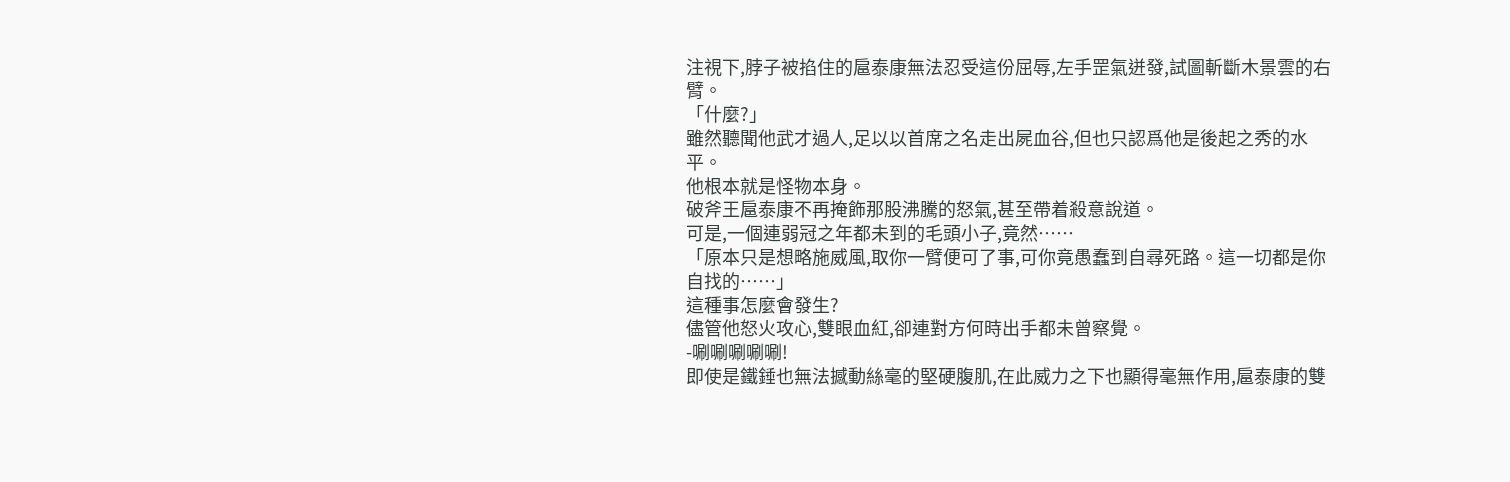注視下,脖子被掐住的扈泰康無法忍受這份屈辱,左手罡氣迸發,試圖斬斷木景雲的右臂。
「什麼?」
雖然聽聞他武才過人,足以以首席之名走出屍血谷,但也只認爲他是後起之秀的水平。
他根本就是怪物本身。
破斧王扈泰康不再掩飾那股沸騰的怒氣,甚至帶着殺意說道。
可是,一個連弱冠之年都未到的毛頭小子,竟然……
「原本只是想略施威風,取你一臂便可了事,可你竟愚蠢到自尋死路。這一切都是你自找的……」
這種事怎麼會發生?
儘管他怒火攻心,雙眼血紅,卻連對方何時出手都未曾察覺。
-唰唰唰唰唰!
即使是鐵錘也無法撼動絲毫的堅硬腹肌,在此威力之下也顯得毫無作用,扈泰康的雙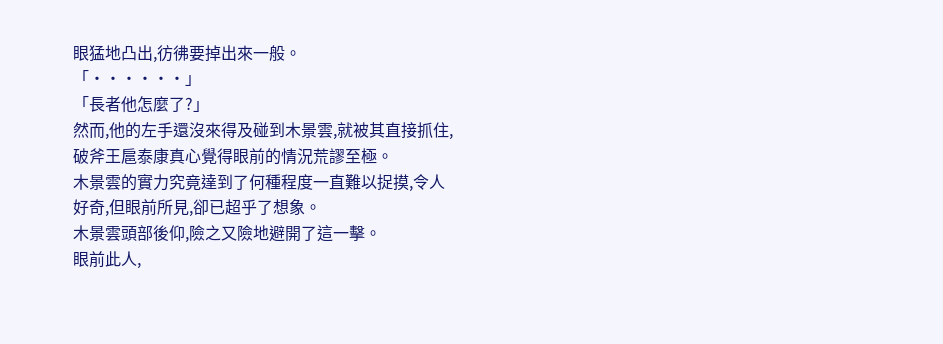眼猛地凸出,彷彿要掉出來一般。
「······」
「長者他怎麼了?」
然而,他的左手還沒來得及碰到木景雲,就被其直接抓住,
破斧王扈泰康真心覺得眼前的情況荒謬至極。
木景雲的實力究竟達到了何種程度一直難以捉摸,令人好奇,但眼前所見,卻已超乎了想象。
木景雲頭部後仰,險之又險地避開了這一擊。
眼前此人,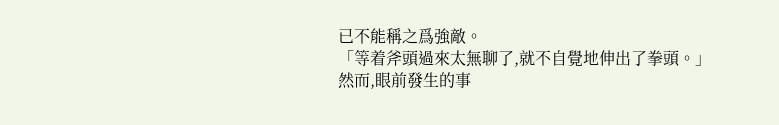已不能稱之爲強敵。
「等着斧頭過來太無聊了,就不自覺地伸出了拳頭。」
然而,眼前發生的事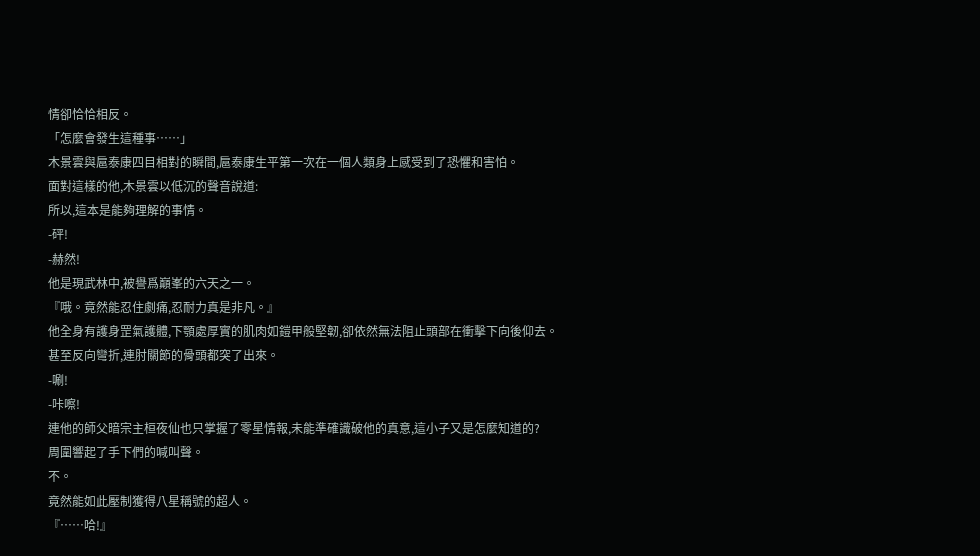情卻恰恰相反。
「怎麼會發生這種事……」
木景雲與扈泰康四目相對的瞬間,扈泰康生平第一次在一個人類身上感受到了恐懼和害怕。
面對這樣的他,木景雲以低沉的聲音說道:
所以,這本是能夠理解的事情。
-砰!
-赫然!
他是現武林中,被譽爲巔峯的六天之一。
『哦。竟然能忍住劇痛,忍耐力真是非凡。』
他全身有護身罡氣護體,下顎處厚實的肌肉如鎧甲般堅韌,卻依然無法阻止頭部在衝擊下向後仰去。
甚至反向彎折,連肘關節的骨頭都突了出來。
-唰!
-咔嚓!
連他的師父暗宗主桓夜仙也只掌握了零星情報,未能準確識破他的真意,這小子又是怎麼知道的?
周圍響起了手下們的喊叫聲。
不。
竟然能如此壓制獲得八星稱號的超人。
『……哈!』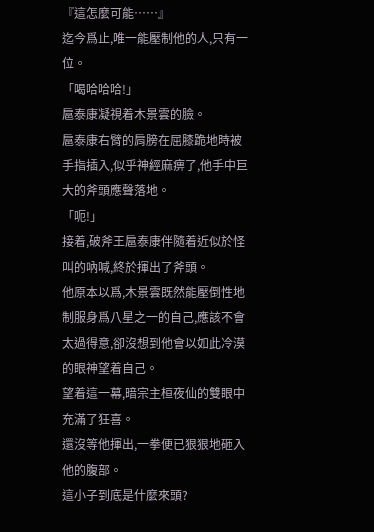『這怎麼可能……』
迄今爲止,唯一能壓制他的人,只有一位。
「喝哈哈哈!」
扈泰康凝視着木景雲的臉。
扈泰康右臂的肩膀在屈膝跪地時被手指插入,似乎神經麻痹了,他手中巨大的斧頭應聲落地。
「呃!」
接着,破斧王扈泰康伴隨着近似於怪叫的吶喊,終於揮出了斧頭。
他原本以爲,木景雲既然能壓倒性地制服身爲八星之一的自己,應該不會太過得意,卻沒想到他會以如此冷漠的眼神望着自己。
望着這一幕,暗宗主桓夜仙的雙眼中充滿了狂喜。
還沒等他揮出,一拳便已狠狠地砸入他的腹部。
這小子到底是什麼來頭?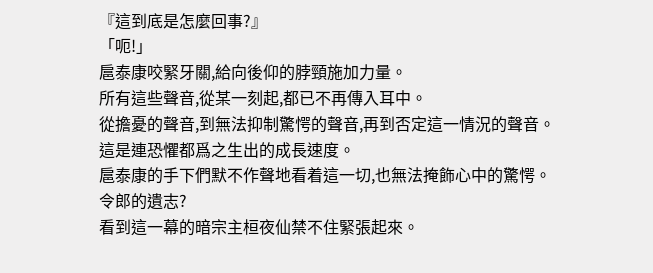『這到底是怎麼回事?』
「呃!」
扈泰康咬緊牙關,給向後仰的脖頸施加力量。
所有這些聲音,從某一刻起,都已不再傳入耳中。
從擔憂的聲音,到無法抑制驚愕的聲音,再到否定這一情況的聲音。
這是連恐懼都爲之生出的成長速度。
扈泰康的手下們默不作聲地看着這一切,也無法掩飾心中的驚愕。
令郎的遺志?
看到這一幕的暗宗主桓夜仙禁不住緊張起來。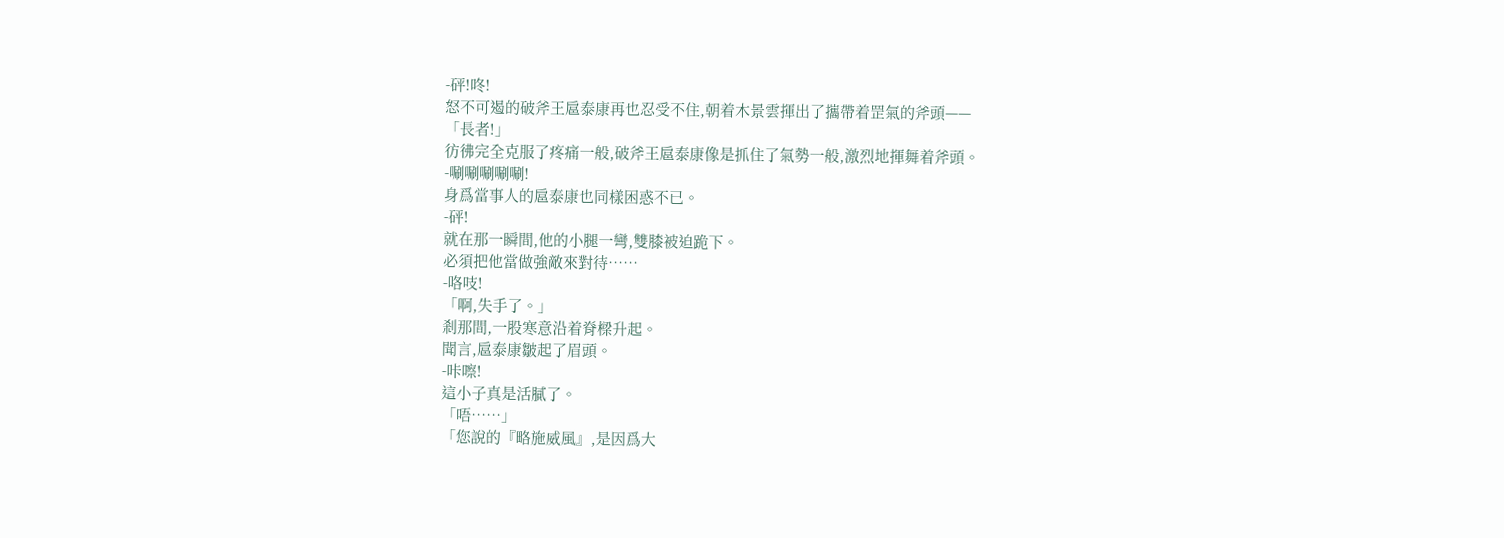-砰!咚!
怒不可遏的破斧王扈泰康再也忍受不住,朝着木景雲揮出了攜帶着罡氣的斧頭——
「長者!」
彷彿完全克服了疼痛一般,破斧王扈泰康像是抓住了氣勢一般,激烈地揮舞着斧頭。
-唰唰唰唰唰!
身爲當事人的扈泰康也同樣困惑不已。
-砰!
就在那一瞬間,他的小腿一彎,雙膝被迫跪下。
必須把他當做強敵來對待……
-咯吱!
「啊,失手了。」
剎那間,一股寒意沿着脊樑升起。
聞言,扈泰康皺起了眉頭。
-咔嚓!
這小子真是活膩了。
「唔……」
「您說的『略施威風』,是因爲大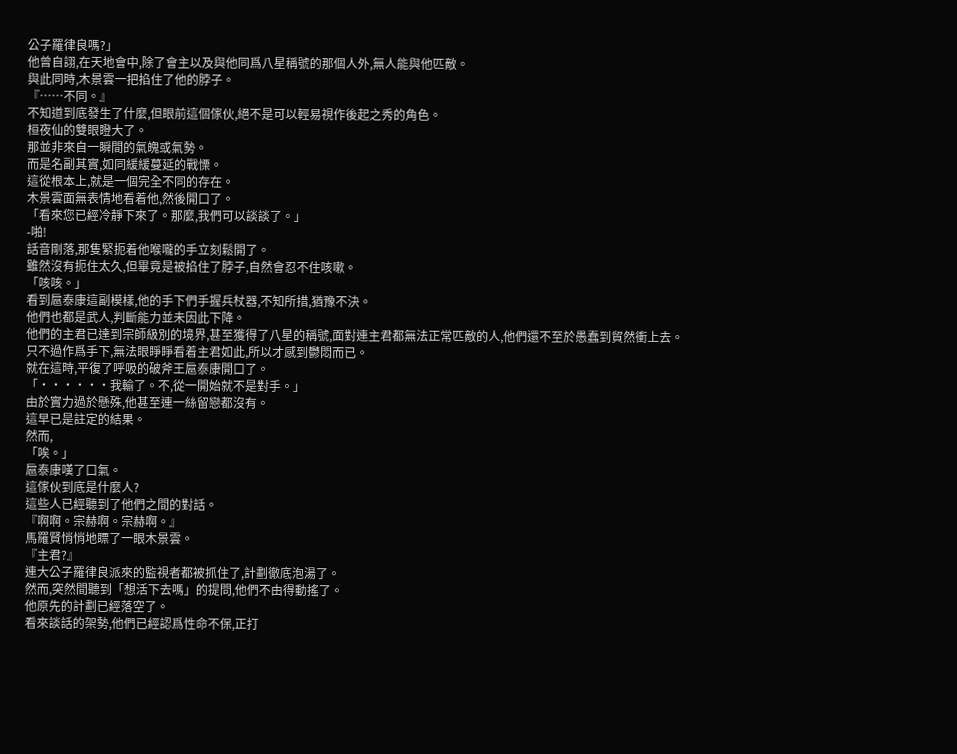公子羅律良嗎?」
他曾自詡,在天地會中,除了會主以及與他同爲八星稱號的那個人外,無人能與他匹敵。
與此同時,木景雲一把掐住了他的脖子。
『……不同。』
不知道到底發生了什麼,但眼前這個傢伙,絕不是可以輕易視作後起之秀的角色。
桓夜仙的雙眼瞪大了。
那並非來自一瞬間的氣魄或氣勢。
而是名副其實,如同緩緩蔓延的戰慄。
這從根本上,就是一個完全不同的存在。
木景雲面無表情地看着他,然後開口了。
「看來您已經冷靜下來了。那麼,我們可以談談了。」
-啪!
話音剛落,那隻緊扼着他喉嚨的手立刻鬆開了。
雖然沒有扼住太久,但畢竟是被掐住了脖子,自然會忍不住咳嗽。
「咳咳。」
看到扈泰康這副模樣,他的手下們手握兵杖器,不知所措,猶豫不決。
他們也都是武人,判斷能力並未因此下降。
他們的主君已達到宗師級別的境界,甚至獲得了八星的稱號,面對連主君都無法正常匹敵的人,他們還不至於愚蠢到貿然衝上去。
只不過作爲手下,無法眼睜睜看着主君如此,所以才感到鬱悶而已。
就在這時,平復了呼吸的破斧王扈泰康開口了。
「······我輸了。不,從一開始就不是對手。」
由於實力過於懸殊,他甚至連一絲留戀都沒有。
這早已是註定的結果。
然而,
「唉。」
扈泰康嘆了口氣。
這傢伙到底是什麼人?
這些人已經聽到了他們之間的對話。
『啊啊。宗赫啊。宗赫啊。』
馬羅賢悄悄地瞟了一眼木景雲。
『主君?』
連大公子羅律良派來的監視者都被抓住了,計劃徹底泡湯了。
然而,突然間聽到「想活下去嗎」的提問,他們不由得動搖了。
他原先的計劃已經落空了。
看來談話的架勢,他們已經認爲性命不保,正打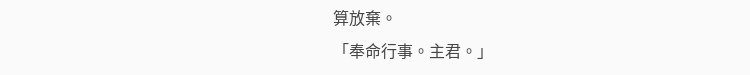算放棄。
「奉命行事。主君。」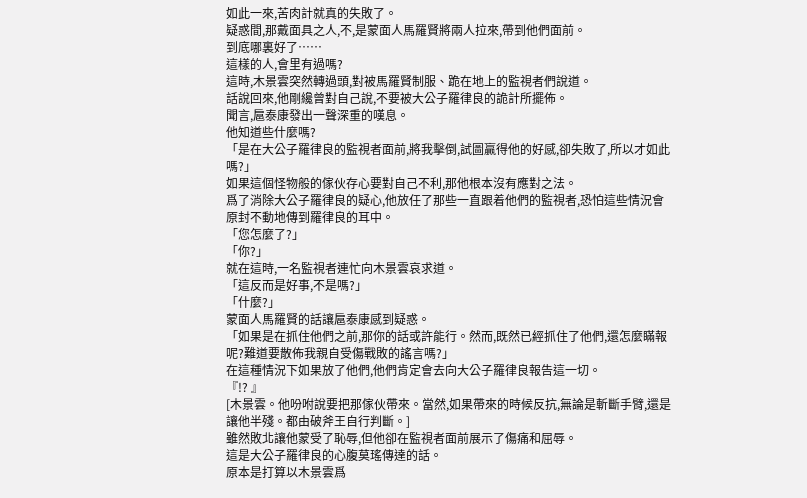如此一來,苦肉計就真的失敗了。
疑惑間,那戴面具之人,不,是蒙面人馬羅賢將兩人拉來,帶到他們面前。
到底哪裏好了……
這樣的人,會里有過嗎?
這時,木景雲突然轉過頭,對被馬羅賢制服、跪在地上的監視者們說道。
話說回來,他剛纔曾對自己說,不要被大公子羅律良的詭計所擺佈。
聞言,扈泰康發出一聲深重的嘆息。
他知道些什麼嗎?
「是在大公子羅律良的監視者面前,將我擊倒,試圖贏得他的好感,卻失敗了,所以才如此嗎?」
如果這個怪物般的傢伙存心要對自己不利,那他根本沒有應對之法。
爲了消除大公子羅律良的疑心,他放任了那些一直跟着他們的監視者,恐怕這些情況會原封不動地傳到羅律良的耳中。
「您怎麼了?」
「你?」
就在這時,一名監視者連忙向木景雲哀求道。
「這反而是好事,不是嗎?」
「什麼?」
蒙面人馬羅賢的話讓扈泰康感到疑惑。
「如果是在抓住他們之前,那你的話或許能行。然而,既然已經抓住了他們,還怎麼瞞報呢?難道要散佈我親自受傷戰敗的謠言嗎?」
在這種情況下如果放了他們,他們肯定會去向大公子羅律良報告這一切。
『!? 』
[木景雲。他吩咐說要把那傢伙帶來。當然,如果帶來的時候反抗,無論是斬斷手臂,還是讓他半殘。都由破斧王自行判斷。]
雖然敗北讓他蒙受了恥辱,但他卻在監視者面前展示了傷痛和屈辱。
這是大公子羅律良的心腹莫瑤傳達的話。
原本是打算以木景雲爲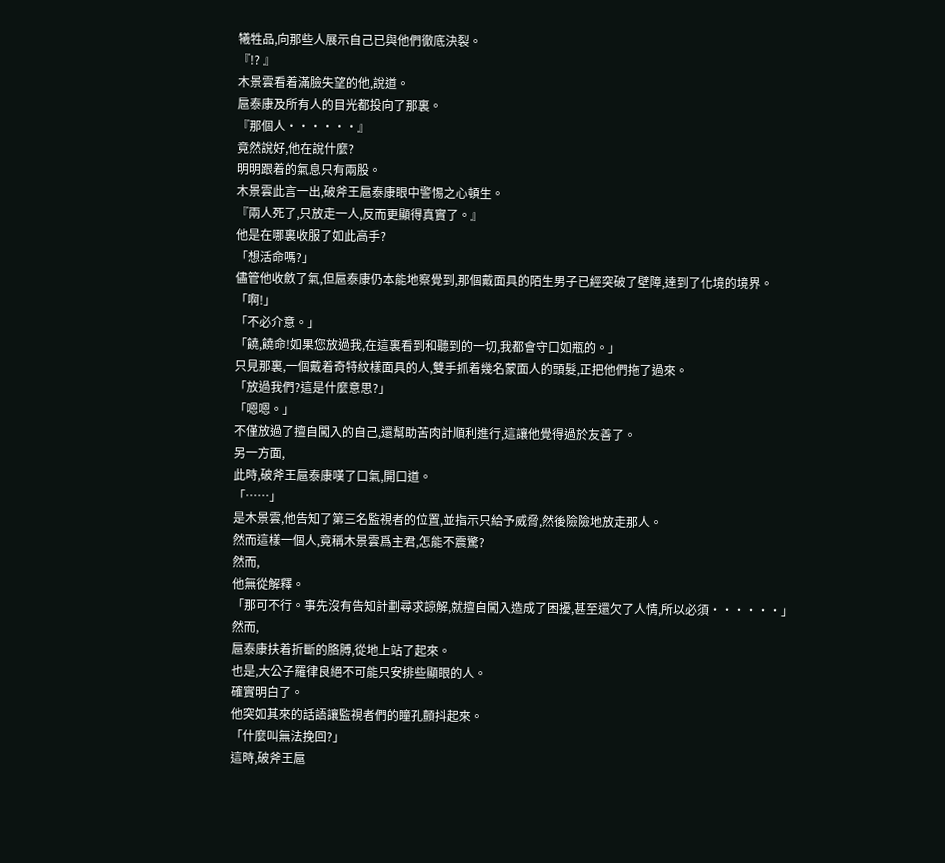犧牲品,向那些人展示自己已與他們徹底決裂。
『!? 』
木景雲看着滿臉失望的他,說道。
扈泰康及所有人的目光都投向了那裏。
『那個人······』
竟然說好,他在說什麼?
明明跟着的氣息只有兩股。
木景雲此言一出,破斧王扈泰康眼中警惕之心頓生。
『兩人死了,只放走一人,反而更顯得真實了。』
他是在哪裏收服了如此高手?
「想活命嗎?」
儘管他收斂了氣,但扈泰康仍本能地察覺到,那個戴面具的陌生男子已經突破了壁障,達到了化境的境界。
「啊!」
「不必介意。」
「饒,饒命!如果您放過我,在這裏看到和聽到的一切,我都會守口如瓶的。」
只見那裏,一個戴着奇特紋樣面具的人,雙手抓着幾名蒙面人的頭髮,正把他們拖了過來。
「放過我們?這是什麼意思?」
「嗯嗯。」
不僅放過了擅自闖入的自己,還幫助苦肉計順利進行,這讓他覺得過於友善了。
另一方面,
此時,破斧王扈泰康嘆了口氣,開口道。
「……」
是木景雲,他告知了第三名監視者的位置,並指示只給予威脅,然後險險地放走那人。
然而這樣一個人,竟稱木景雲爲主君,怎能不震驚?
然而,
他無從解釋。
「那可不行。事先沒有告知計劃尋求諒解,就擅自闖入造成了困擾,甚至還欠了人情,所以必須······」
然而,
扈泰康扶着折斷的胳膊,從地上站了起來。
也是,大公子羅律良絕不可能只安排些顯眼的人。
確實明白了。
他突如其來的話語讓監視者們的瞳孔顫抖起來。
「什麼叫無法挽回?」
這時,破斧王扈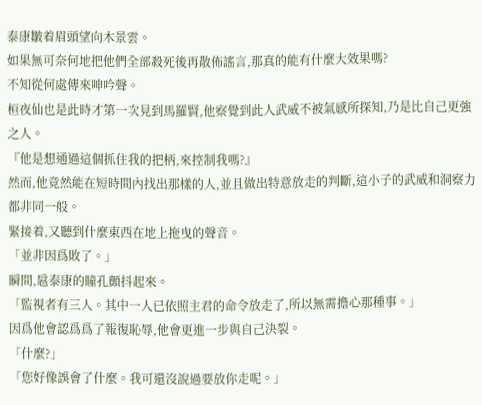泰康皺着眉頭望向木景雲。
如果無可奈何地把他們全部殺死後再散佈謠言,那真的能有什麼大效果嗎?
不知從何處傳來呻吟聲。
桓夜仙也是此時才第一次見到馬羅賢,他察覺到此人武威不被氣感所探知,乃是比自己更強之人。
『他是想通過這個抓住我的把柄,來控制我嗎?』
然而,他竟然能在短時間內找出那樣的人,並且做出特意放走的判斷,這小子的武威和洞察力都非同一般。
緊接着,又聽到什麼東西在地上拖曳的聲音。
「並非因爲敗了。」
瞬間,扈泰康的瞳孔顫抖起來。
「監視者有三人。其中一人已依照主君的命令放走了,所以無需擔心那種事。」
因爲他會認爲爲了報復恥辱,他會更進一步與自己決裂。
「什麼?」
「您好像誤會了什麼。我可還沒說過要放你走呢。」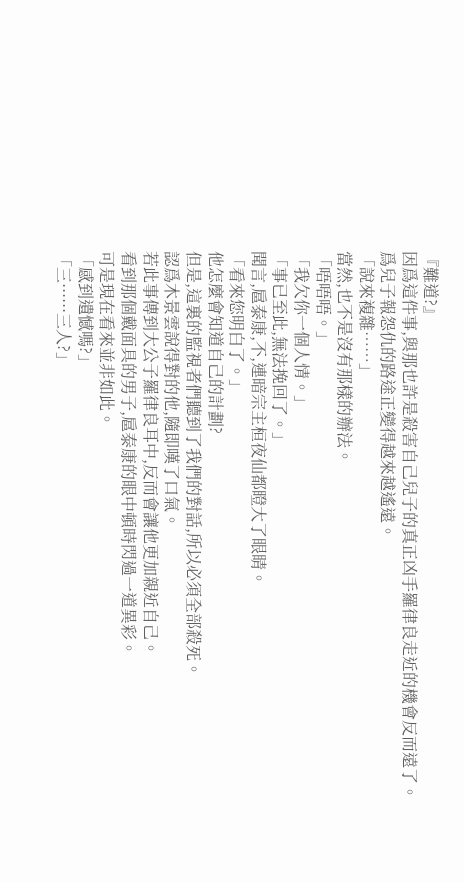『難道?』
因爲這件事,與那也許是殺害自己兒子的真正凶手羅律良走近的機會反而遠了。
爲兒子報怨仇的路途正變得越來越遙遠。
「說來複雜……」
當然,也不是沒有那樣的辦法。
「唔唔唔。」
「我欠你一個人情。」
「事已至此,無法挽回了。」
聞言,扈泰康,不,連暗宗主桓夜仙都瞪大了眼睛。
「看來您明白了。」
他怎麼會知道自己的計劃?
但是,這裏的監視者們聽到了我們的對話,所以必須全部殺死。
認爲木景雲說得對的他,隨即嘆了口氣。
若此事傳到大公子羅律良耳中,反而會讓他更加親近自己。
看到那個戴面具的男子,扈泰康的眼中頓時閃過一道異彩。
可是現在看來並非如此。
「感到遺憾嗎?」
「三······三人?」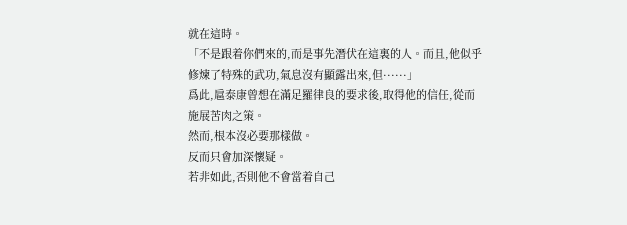就在這時。
「不是跟着你們來的,而是事先潛伏在這裏的人。而且,他似乎修煉了特殊的武功,氣息沒有顯露出來,但······」
爲此,扈泰康曾想在滿足羅律良的要求後,取得他的信任,從而施展苦肉之策。
然而,根本沒必要那樣做。
反而只會加深懷疑。
若非如此,否則他不會當着自己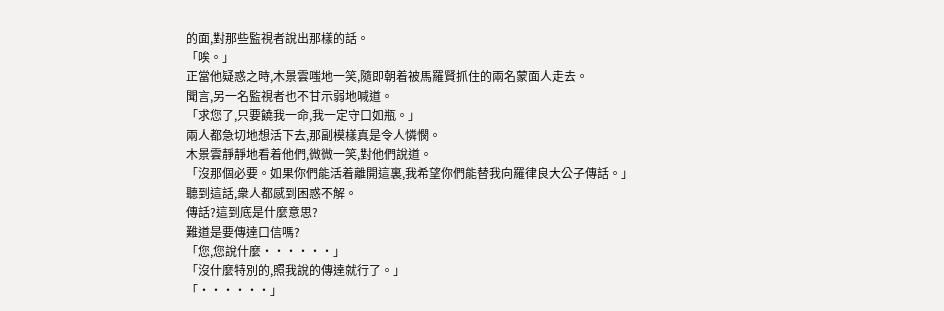的面,對那些監視者說出那樣的話。
「唉。」
正當他疑惑之時,木景雲嗤地一笑,隨即朝着被馬羅賢抓住的兩名蒙面人走去。
聞言,另一名監視者也不甘示弱地喊道。
「求您了,只要饒我一命,我一定守口如瓶。」
兩人都急切地想活下去,那副模樣真是令人憐憫。
木景雲靜靜地看着他們,微微一笑,對他們說道。
「沒那個必要。如果你們能活着離開這裏,我希望你們能替我向羅律良大公子傳話。」
聽到這話,衆人都感到困惑不解。
傳話?這到底是什麼意思?
難道是要傳達口信嗎?
「您,您說什麼······」
「沒什麼特別的,照我說的傳達就行了。」
「······」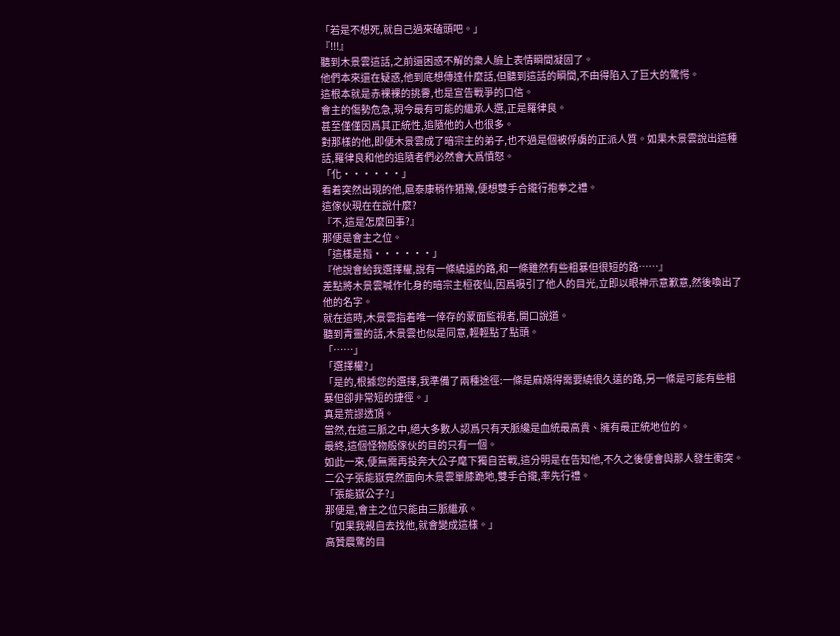「若是不想死,就自己過來磕頭吧。」
『!!!』
聽到木景雲這話,之前還困惑不解的衆人臉上表情瞬間凝固了。
他們本來還在疑惑,他到底想傳達什麼話,但聽到這話的瞬間,不由得陷入了巨大的驚愕。
這根本就是赤裸裸的挑釁,也是宣告戰爭的口信。
會主的傷勢危急,現今最有可能的繼承人選,正是羅律良。
甚至僅僅因爲其正統性,追隨他的人也很多。
對那樣的他,即便木景雲成了暗宗主的弟子,也不過是個被俘虜的正派人質。如果木景雲說出這種話,羅律良和他的追隨者們必然會大爲憤怒。
「化······」
看着突然出現的他,扈泰康稍作猶豫,便想雙手合攏行抱拳之禮。
這傢伙現在在說什麼?
『不,這是怎麼回事?』
那便是會主之位。
「這樣是指······」
『他說會給我選擇權,說有一條繞遠的路,和一條雖然有些粗暴但很短的路……』
差點將木景雲喊作化身的暗宗主桓夜仙,因爲吸引了他人的目光,立即以眼神示意歉意,然後喚出了他的名字。
就在這時,木景雲指着唯一倖存的蒙面監視者,開口說道。
聽到青靈的話,木景雲也似是同意,輕輕點了點頭。
「……」
「選擇權?」
「是的,根據您的選擇,我準備了兩種途徑:一條是麻煩得需要繞很久遠的路,另一條是可能有些粗暴但卻非常短的捷徑。」
真是荒謬透頂。
當然,在這三脈之中,絕大多數人認爲只有天脈纔是血統最高貴、擁有最正統地位的。
最終,這個怪物般傢伙的目的只有一個。
如此一來,便無需再投奔大公子麾下獨自苦戰,這分明是在告知他,不久之後便會與那人發生衝突。
二公子張能嶽竟然面向木景雲單膝跪地,雙手合攏,率先行禮。
「張能嶽公子?」
那便是,會主之位只能由三脈繼承。
「如果我親自去找他,就會變成這樣。」
高贊震驚的目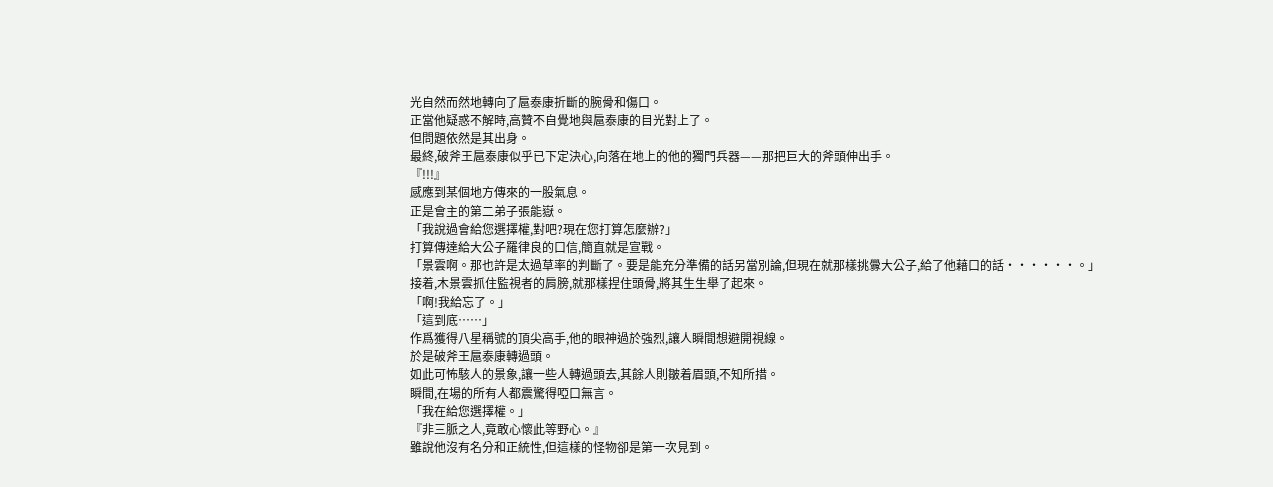光自然而然地轉向了扈泰康折斷的腕骨和傷口。
正當他疑惑不解時,高贊不自覺地與扈泰康的目光對上了。
但問題依然是其出身。
最終,破斧王扈泰康似乎已下定決心,向落在地上的他的獨門兵器——那把巨大的斧頭伸出手。
『!!!』
感應到某個地方傳來的一股氣息。
正是會主的第二弟子張能嶽。
「我說過會給您選擇權,對吧?現在您打算怎麼辦?」
打算傳達給大公子羅律良的口信,簡直就是宣戰。
「景雲啊。那也許是太過草率的判斷了。要是能充分準備的話另當別論,但現在就那樣挑釁大公子,給了他藉口的話······。」
接着,木景雲抓住監視者的肩膀,就那樣捏住頭骨,將其生生舉了起來。
「啊!我給忘了。」
「這到底……」
作爲獲得八星稱號的頂尖高手,他的眼神過於強烈,讓人瞬間想避開視線。
於是破斧王扈泰康轉過頭。
如此可怖駭人的景象,讓一些人轉過頭去,其餘人則皺着眉頭,不知所措。
瞬間,在場的所有人都震驚得啞口無言。
「我在給您選擇權。」
『非三脈之人,竟敢心懷此等野心。』
雖說他沒有名分和正統性,但這樣的怪物卻是第一次見到。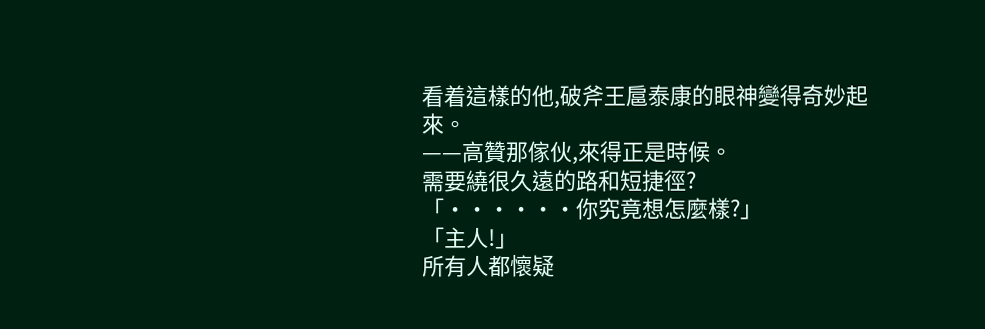看着這樣的他,破斧王扈泰康的眼神變得奇妙起來。
——高贊那傢伙,來得正是時候。
需要繞很久遠的路和短捷徑?
「······你究竟想怎麼樣?」
「主人!」
所有人都懷疑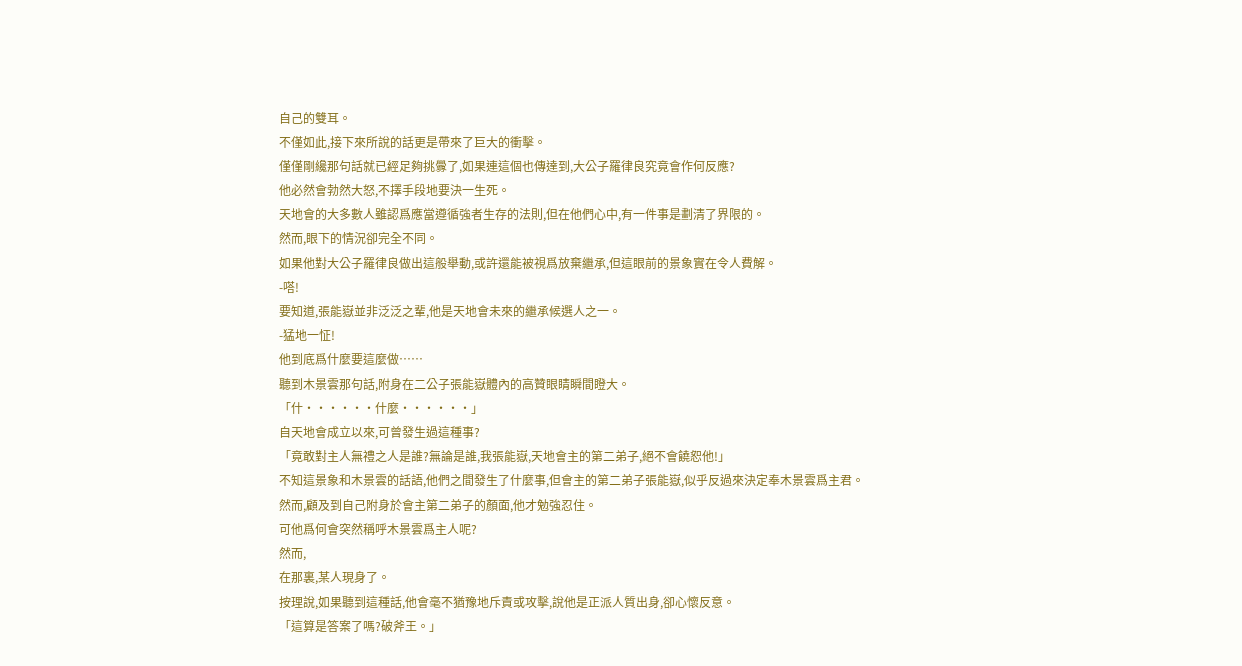自己的雙耳。
不僅如此,接下來所說的話更是帶來了巨大的衝擊。
僅僅剛纔那句話就已經足夠挑釁了,如果連這個也傳達到,大公子羅律良究竟會作何反應?
他必然會勃然大怒,不擇手段地要決一生死。
天地會的大多數人雖認爲應當遵循強者生存的法則,但在他們心中,有一件事是劃清了界限的。
然而,眼下的情況卻完全不同。
如果他對大公子羅律良做出這般舉動,或許還能被視爲放棄繼承,但這眼前的景象實在令人費解。
-嗒!
要知道,張能嶽並非泛泛之輩,他是天地會未來的繼承候選人之一。
-猛地一怔!
他到底爲什麼要這麼做……
聽到木景雲那句話,附身在二公子張能嶽體內的高贊眼睛瞬間瞪大。
「什······什麼······」
自天地會成立以來,可曾發生過這種事?
「竟敢對主人無禮之人是誰?無論是誰,我張能嶽,天地會主的第二弟子,絕不會饒恕他!」
不知這景象和木景雲的話語,他們之間發生了什麼事,但會主的第二弟子張能嶽,似乎反過來決定奉木景雲爲主君。
然而,顧及到自己附身於會主第二弟子的顏面,他才勉強忍住。
可他爲何會突然稱呼木景雲爲主人呢?
然而,
在那裏,某人現身了。
按理說,如果聽到這種話,他會毫不猶豫地斥責或攻擊,說他是正派人質出身,卻心懷反意。
「這算是答案了嗎?破斧王。」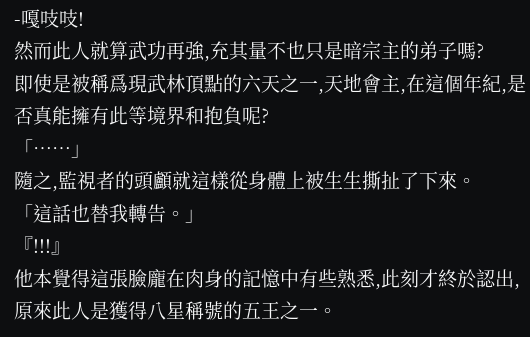-嘎吱吱!
然而此人就算武功再強,充其量不也只是暗宗主的弟子嗎?
即使是被稱爲現武林頂點的六天之一,天地會主,在這個年紀,是否真能擁有此等境界和抱負呢?
「……」
隨之,監視者的頭顱就這樣從身體上被生生撕扯了下來。
「這話也替我轉告。」
『!!!』
他本覺得這張臉龐在肉身的記憶中有些熟悉,此刻才終於認出,原來此人是獲得八星稱號的五王之一。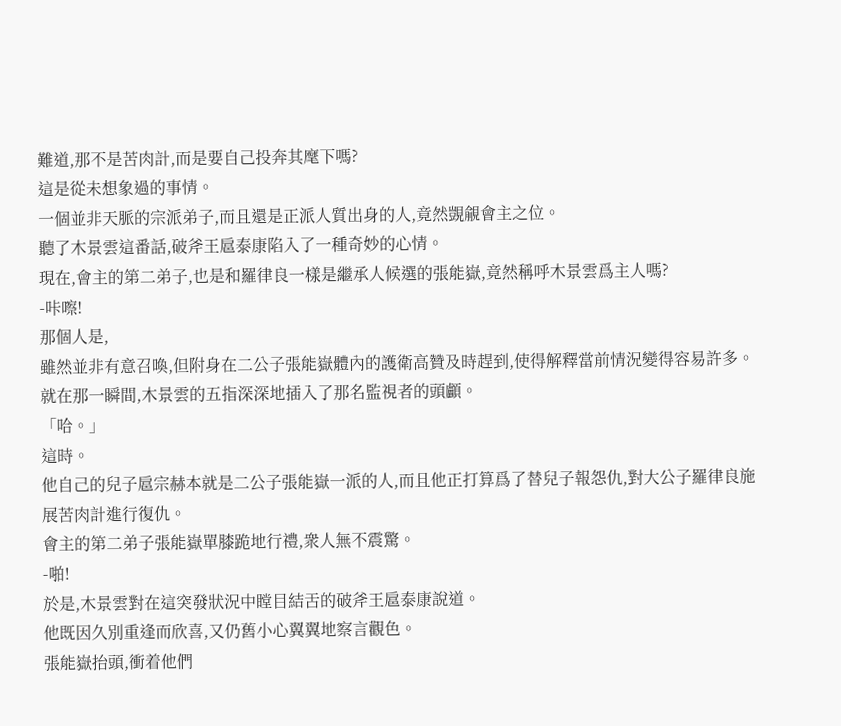難道,那不是苦肉計,而是要自己投奔其麾下嗎?
這是從未想象過的事情。
一個並非天脈的宗派弟子,而且還是正派人質出身的人,竟然覬覦會主之位。
聽了木景雲這番話,破斧王扈泰康陷入了一種奇妙的心情。
現在,會主的第二弟子,也是和羅律良一樣是繼承人候選的張能嶽,竟然稱呼木景雲爲主人嗎?
-咔嚓!
那個人是,
雖然並非有意召喚,但附身在二公子張能嶽體內的護衛高贊及時趕到,使得解釋當前情況變得容易許多。
就在那一瞬間,木景雲的五指深深地插入了那名監視者的頭顱。
「哈。」
這時。
他自己的兒子扈宗赫本就是二公子張能嶽一派的人,而且他正打算爲了替兒子報怨仇,對大公子羅律良施展苦肉計進行復仇。
會主的第二弟子張能嶽單膝跪地行禮,衆人無不震驚。
-啪!
於是,木景雲對在這突發狀況中瞠目結舌的破斧王扈泰康說道。
他既因久別重逢而欣喜,又仍舊小心翼翼地察言觀色。
張能嶽抬頭,衝着他們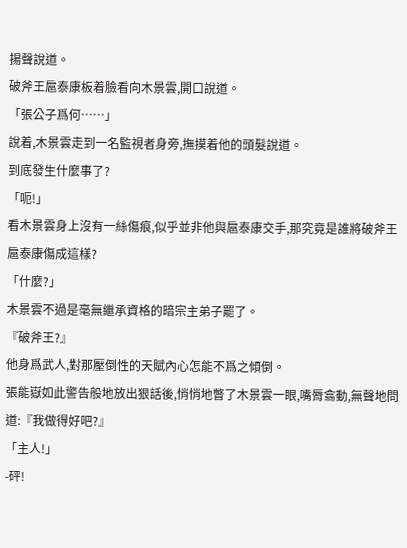揚聲說道。
破斧王扈泰康板着臉看向木景雲,開口說道。
「張公子爲何……」
說着,木景雲走到一名監視者身旁,撫摸着他的頭髮說道。
到底發生什麼事了?
「呃!」
看木景雲身上沒有一絲傷痕,似乎並非他與扈泰康交手,那究竟是誰將破斧王扈泰康傷成這樣?
「什麼?」
木景雲不過是毫無繼承資格的暗宗主弟子罷了。
『破斧王?』
他身爲武人,對那壓倒性的天賦內心怎能不爲之傾倒。
張能嶽如此警告般地放出狠話後,悄悄地瞥了木景雲一眼,嘴脣翕動,無聲地問道:『我做得好吧?』
「主人!」
-砰!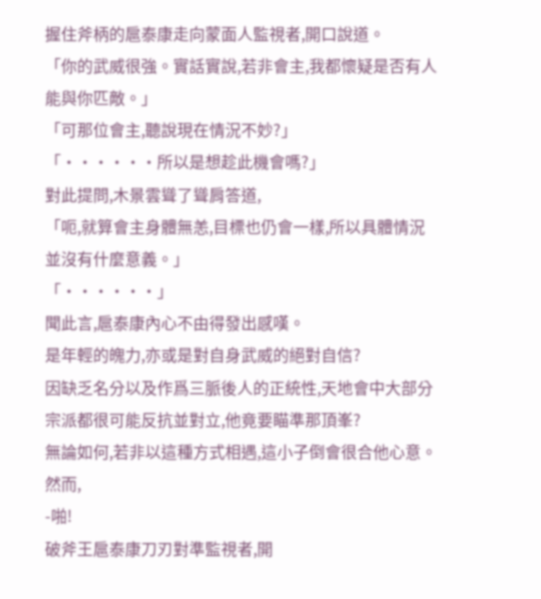握住斧柄的扈泰康走向蒙面人監視者,開口說道。
「你的武威很強。實話實說,若非會主,我都懷疑是否有人能與你匹敵。」
「可那位會主,聽說現在情況不妙?」
「······所以是想趁此機會嗎?」
對此提問,木景雲聳了聳肩答道,
「呃,就算會主身體無恙,目標也仍會一樣,所以具體情況並沒有什麼意義。」
「······」
聞此言,扈泰康內心不由得發出感嘆。
是年輕的魄力,亦或是對自身武威的絕對自信?
因缺乏名分以及作爲三脈後人的正統性,天地會中大部分宗派都很可能反抗並對立,他竟要瞄準那頂峯?
無論如何,若非以這種方式相遇,這小子倒會很合他心意。
然而,
-啪!
破斧王扈泰康刀刃對準監視者,開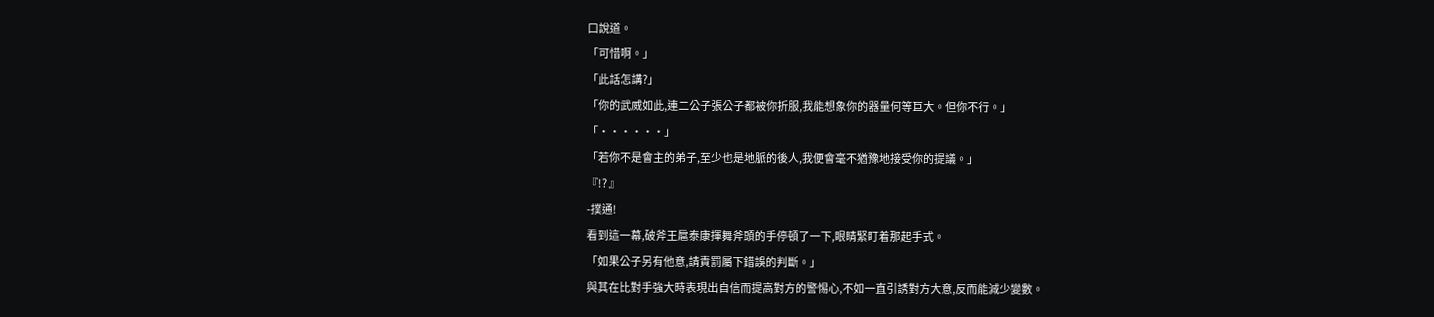口說道。
「可惜啊。」
「此話怎講?」
「你的武威如此,連二公子張公子都被你折服,我能想象你的器量何等巨大。但你不行。」
「······」
「若你不是會主的弟子,至少也是地脈的後人,我便會毫不猶豫地接受你的提議。」
『!? 』
-撲通!
看到這一幕,破斧王扈泰康揮舞斧頭的手停頓了一下,眼睛緊盯着那起手式。
「如果公子另有他意,請責罰屬下錯誤的判斷。」
與其在比對手強大時表現出自信而提高對方的警惕心,不如一直引誘對方大意,反而能減少變數。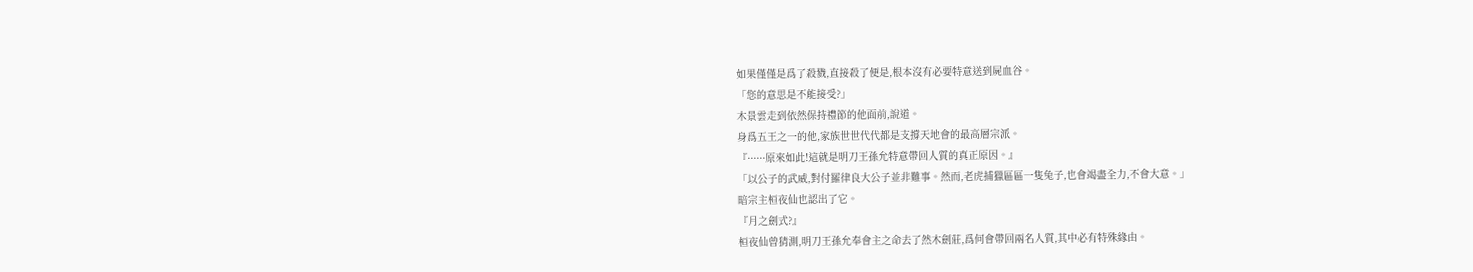如果僅僅是爲了殺戮,直接殺了便是,根本沒有必要特意送到屍血谷。
「您的意思是不能接受?」
木景雲走到依然保持禮節的他面前,說道。
身爲五王之一的他,家族世世代代都是支撐天地會的最高層宗派。
『······原來如此!這就是明刀王孫允特意帶回人質的真正原因。』
「以公子的武威,對付羅律良大公子並非難事。然而,老虎捕獵區區一隻兔子,也會竭盡全力,不會大意。」
暗宗主桓夜仙也認出了它。
『月之劍式?』
桓夜仙曾猜測,明刀王孫允奉會主之命去了然木劍莊,爲何會帶回兩名人質,其中必有特殊緣由。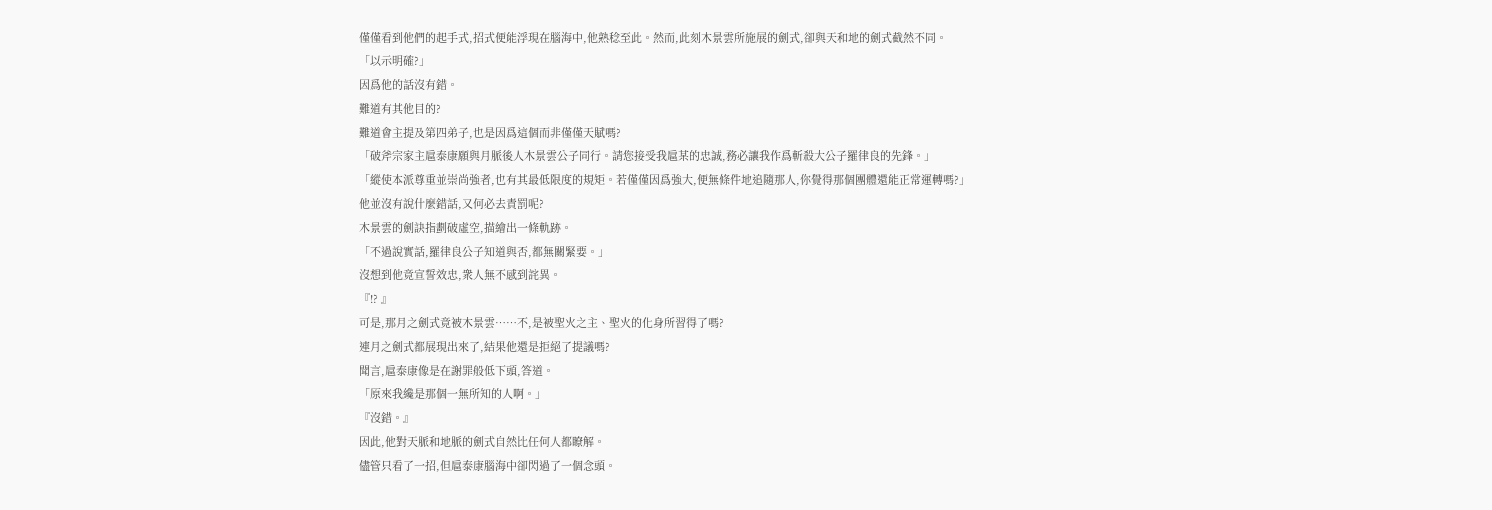僅僅看到他們的起手式,招式便能浮現在腦海中,他熟稔至此。然而,此刻木景雲所施展的劍式,卻與天和地的劍式截然不同。
「以示明確?」
因爲他的話沒有錯。
難道有其他目的?
難道會主提及第四弟子,也是因爲這個而非僅僅天賦嗎?
「破斧宗家主扈泰康願與月脈後人木景雲公子同行。請您接受我扈某的忠誠,務必讓我作爲斬殺大公子羅律良的先鋒。」
「縱使本派尊重並崇尚強者,也有其最低限度的規矩。若僅僅因爲強大,便無條件地追隨那人,你覺得那個團體還能正常運轉嗎?」
他並沒有說什麼錯話,又何必去責罰呢?
木景雲的劍訣指劃破虛空,描繪出一條軌跡。
「不過說實話,羅律良公子知道與否,都無關緊要。」
沒想到他竟宣誓效忠,衆人無不感到詫異。
『!? 』
可是,那月之劍式竟被木景雲……不,是被聖火之主、聖火的化身所習得了嗎?
連月之劍式都展現出來了,結果他還是拒絕了提議嗎?
聞言,扈泰康像是在謝罪般低下頭,答道。
「原來我纔是那個一無所知的人啊。」
『沒錯。』
因此,他對天脈和地脈的劍式自然比任何人都瞭解。
儘管只看了一招,但扈泰康腦海中卻閃過了一個念頭。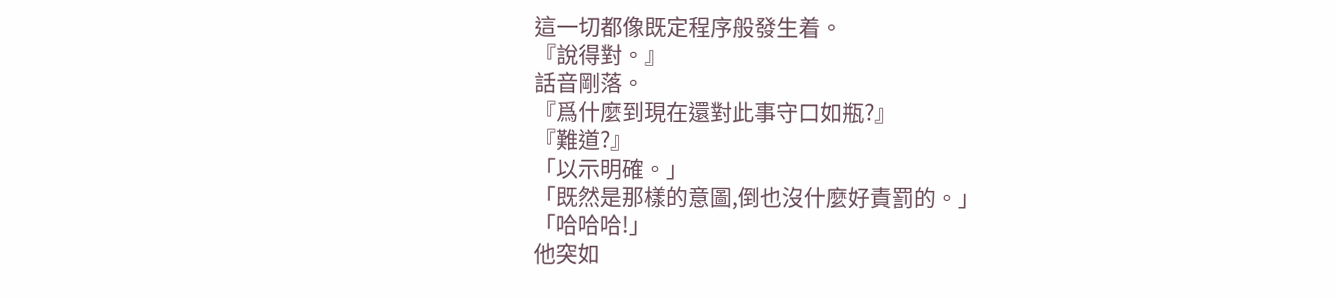這一切都像既定程序般發生着。
『說得對。』
話音剛落。
『爲什麼到現在還對此事守口如瓶?』
『難道?』
「以示明確。」
「既然是那樣的意圖,倒也沒什麼好責罰的。」
「哈哈哈!」
他突如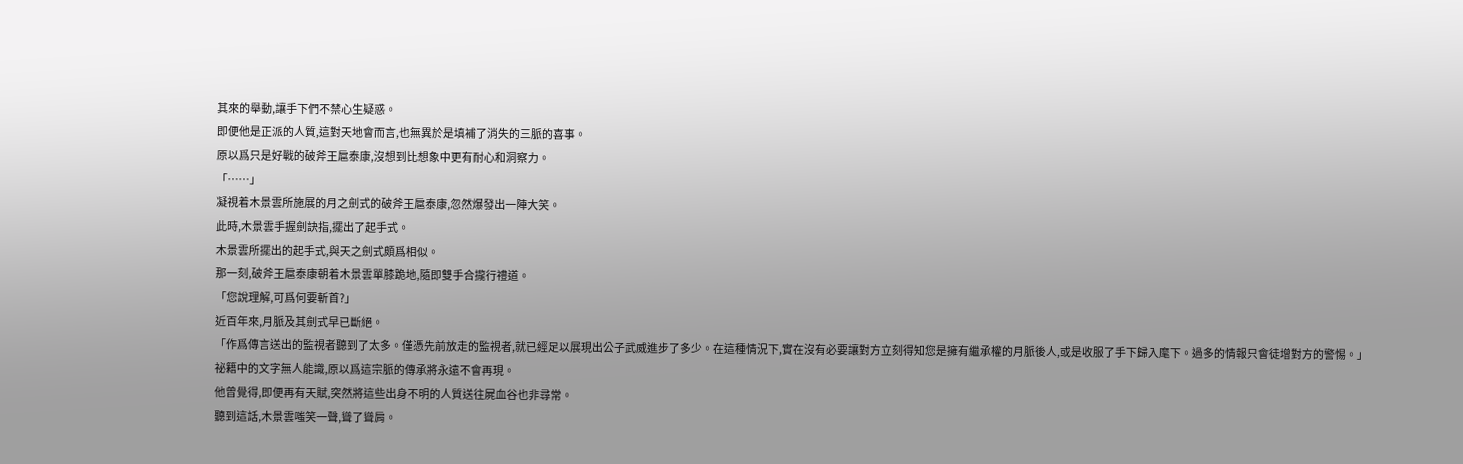其來的舉動,讓手下們不禁心生疑惑。
即便他是正派的人質,這對天地會而言,也無異於是填補了消失的三脈的喜事。
原以爲只是好戰的破斧王扈泰康,沒想到比想象中更有耐心和洞察力。
「……」
凝視着木景雲所施展的月之劍式的破斧王扈泰康,忽然爆發出一陣大笑。
此時,木景雲手握劍訣指,擺出了起手式。
木景雲所擺出的起手式,與天之劍式頗爲相似。
那一刻,破斧王扈泰康朝着木景雲單膝跪地,隨即雙手合攏行禮道。
「您說理解,可爲何要斬首?」
近百年來,月脈及其劍式早已斷絕。
「作爲傳言送出的監視者聽到了太多。僅憑先前放走的監視者,就已經足以展現出公子武威進步了多少。在這種情況下,實在沒有必要讓對方立刻得知您是擁有繼承權的月脈後人,或是收服了手下歸入麾下。過多的情報只會徒增對方的警惕。」
祕籍中的文字無人能識,原以爲這宗脈的傳承將永遠不會再現。
他曾覺得,即便再有天賦,突然將這些出身不明的人質送往屍血谷也非尋常。
聽到這話,木景雲嗤笑一聲,聳了聳肩。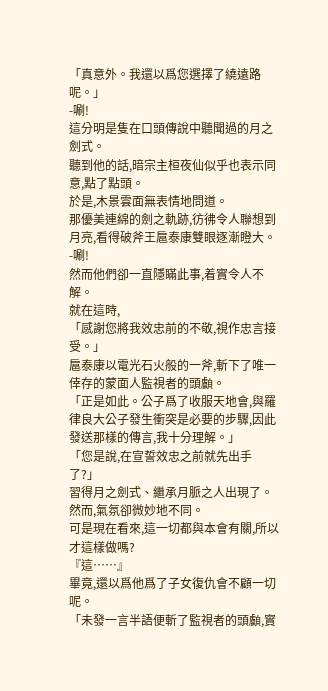「真意外。我還以爲您選擇了繞遠路呢。」
-唰!
這分明是隻在口頭傳說中聽聞過的月之劍式。
聽到他的話,暗宗主桓夜仙似乎也表示同意,點了點頭。
於是,木景雲面無表情地問道。
那優美連綿的劍之軌跡,彷彿令人聯想到月亮,看得破斧王扈泰康雙眼逐漸瞪大。
-唰!
然而他們卻一直隱瞞此事,着實令人不解。
就在這時,
「感謝您將我效忠前的不敬,視作忠言接受。」
扈泰康以電光石火般的一斧,斬下了唯一倖存的蒙面人監視者的頭顱。
「正是如此。公子爲了收服天地會,與羅律良大公子發生衝突是必要的步驟,因此發送那樣的傳言,我十分理解。」
「您是說,在宣誓效忠之前就先出手了?」
習得月之劍式、繼承月脈之人出現了。
然而,氣氛卻微妙地不同。
可是現在看來,這一切都與本會有關,所以才這樣做嗎?
『這……』
畢竟,還以爲他爲了子女復仇會不顧一切呢。
「未發一言半語便斬了監視者的頭顱,實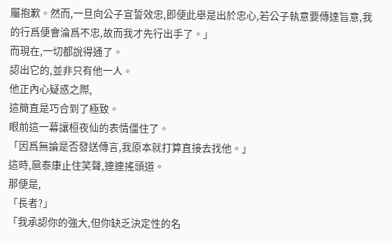屬抱歉。然而,一旦向公子宣誓效忠,即便此舉是出於忠心,若公子執意要傳達旨意,我的行爲便會淪爲不忠,故而我才先行出手了。」
而現在,一切都說得通了。
認出它的,並非只有他一人。
他正內心疑惑之際,
這簡直是巧合到了極致。
眼前這一幕讓桓夜仙的表情僵住了。
「因爲無論是否發送傳言,我原本就打算直接去找他。」
這時,扈泰康止住笑聲,連連搖頭道。
那便是,
「長者?」
「我承認你的強大,但你缺乏決定性的名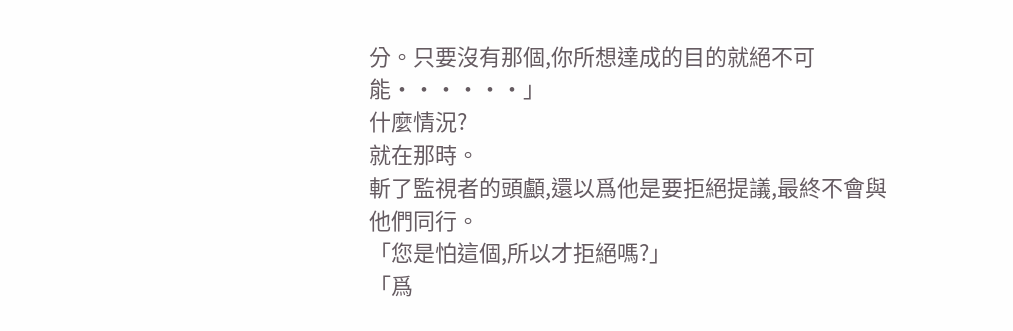分。只要沒有那個,你所想達成的目的就絕不可能······」
什麼情況?
就在那時。
斬了監視者的頭顱,還以爲他是要拒絕提議,最終不會與他們同行。
「您是怕這個,所以才拒絕嗎?」
「爲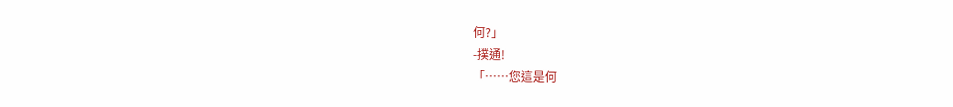何?」
-撲通!
「……您這是何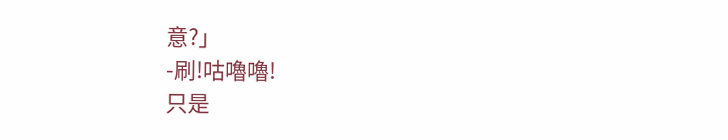意?」
-刷!咕嚕嚕!
只是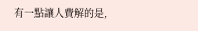有一點讓人費解的是,